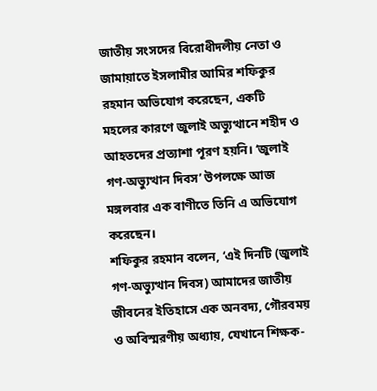জাতীয় সংসদের বিরোধীদলীয় নেতা ও জামায়াতে ইসলামীর আমির শফিকুর রহমান অভিযোগ করেছেন, একটি মহলের কারণে জুলাই অভ্যুত্থানে শহীদ ও আহতদের প্রত্যাশা পূরণ হয়নি। ‘জুলাই গণ-অভ্যুত্থান দিবস’ উপলক্ষে আজ মঙ্গলবার এক বাণীতে তিনি এ অভিযোগ করেছেন।
শফিকুর রহমান বলেন, ‘এই দিনটি (জুলাই গণ-অভ্যুত্থান দিবস) আমাদের জাতীয় জীবনের ইতিহাসে এক অনবদ্য, গৌরবময় ও অবিস্মরণীয় অধ্যায়, যেখানে শিক্ষক-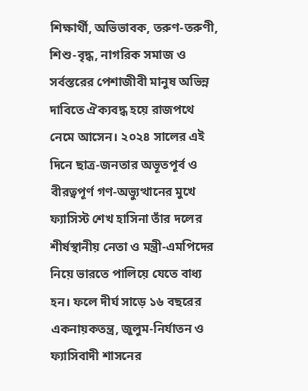শিক্ষার্থী, অভিভাবক, তরুণ-তরুণী, শিশু-বৃদ্ধ, নাগরিক সমাজ ও সর্বস্তরের পেশাজীবী মানুষ অভিন্ন দাবিতে ঐক্যবদ্ধ হয়ে রাজপথে নেমে আসেন। ২০২৪ সালের এই দিনে ছাত্র-জনতার অভূতপূর্ব ও বীরত্বপূর্ণ গণ-অভ্যুত্থানের মুখে ফ্যাসিস্ট শেখ হাসিনা তাঁর দলের শীর্ষস্থানীয় নেতা ও মন্ত্রী-এমপিদের নিয়ে ভারতে পালিয়ে যেতে বাধ্য হন। ফলে দীর্ঘ সাড়ে ১৬ বছরের একনায়কতন্ত্র, জুলুম-নির্যাতন ও ফ্যাসিবাদী শাসনের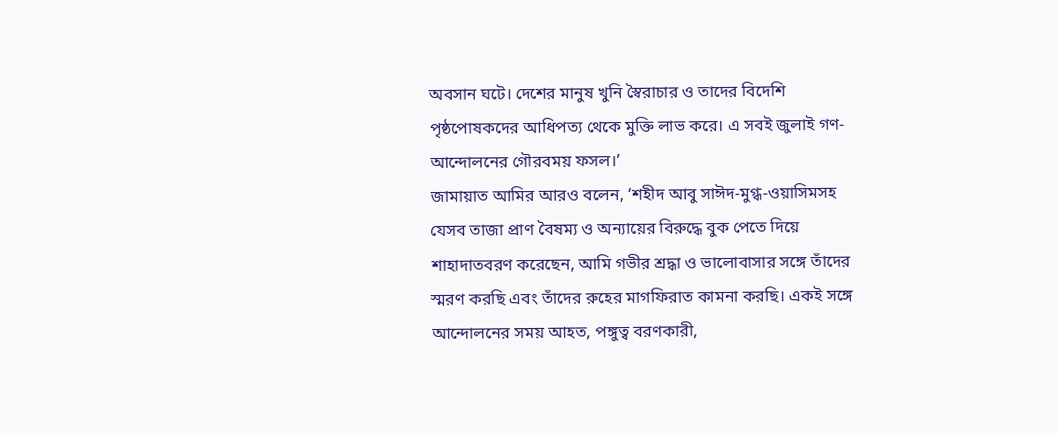অবসান ঘটে। দেশের মানুষ খুনি স্বৈরাচার ও তাদের বিদেশি পৃষ্ঠপোষকদের আধিপত্য থেকে মুক্তি লাভ করে। এ সবই জুলাই গণ-আন্দোলনের গৌরবময় ফসল।’
জামায়াত আমির আরও বলেন, ‘শহীদ আবু সাঈদ-মুগ্ধ-ওয়াসিমসহ যেসব তাজা প্রাণ বৈষম্য ও অন্যায়ের বিরুদ্ধে বুক পেতে দিয়ে শাহাদাতবরণ করেছেন, আমি গভীর শ্রদ্ধা ও ভালোবাসার সঙ্গে তাঁদের স্মরণ করছি এবং তাঁদের রুহের মাগফিরাত কামনা করছি। একই সঙ্গে আন্দোলনের সময় আহত, পঙ্গুত্ব বরণকারী,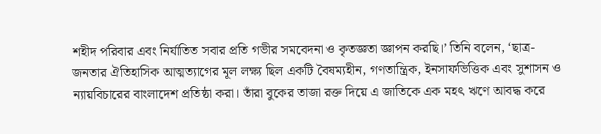শহীদ পরিবার এবং নির্যাতিত সবার প্রতি গভীর সমবেদনা ও কৃতজ্ঞতা জ্ঞাপন করছি।’ তিনি বলেন, ‘ছাত্র-জনতার ঐতিহাসিক আত্মত্যাগের মূল লক্ষ্য ছিল একটি বৈষম্যহীন, গণতান্ত্রিক, ইনসাফভিত্তিক এবং সুশাসন ও ন্যায়বিচারের বাংলাদেশ প্রতিষ্ঠা করা। তাঁরা বুকের তাজা রক্ত দিয়ে এ জাতিকে এক মহৎ ঋণে আবদ্ধ করে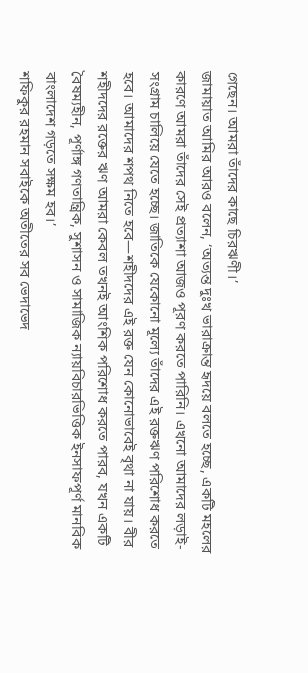গেছেন। আমরা তাঁদের কাছে চিরঋণী।’
জামায়াত আমির আরও বলেন, ‘অত্যন্ত দুঃখ ভারাক্রান্ত হৃদয়ে বলতে হচ্ছে, একটি মহলের কারণে আমরা তাঁদের সেই প্রত্যাশা আজও পূরণ করতে পারিনি। এখনো আমাদের লড়াই-সংগ্রাম চালিয়ে যেতে হচ্ছে। জাতিকে যেকোনো মূল্যে তাঁদের এই রক্তঋণ পরিশোধ করতে হবে। আমাদের শপথ নিতে হবে—শহীদদের এই রক্ত যেন কোনোভাবেই বৃথা না যায়। বীর শহীদদের রক্তের ঋণ আমরা কেবল তখনই আংশিক পরিশোধ করতে পারব, যখন একটি বৈষম্যহীন, পূর্ণাঙ্গ গণতান্ত্রিক, সুশাসন ও সামাজিক ন্যায়বিচারভিত্তিক ইনসাফপূর্ণ মানবিক বাংলাদেশ গড়তে সক্ষম হব।’
শফিকুর রহমান সবাইকে অতীতের সব ভেদাভেদ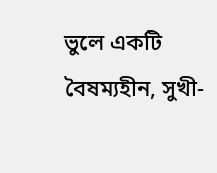ভুলে একটি বৈষম্যহীন, সুখী-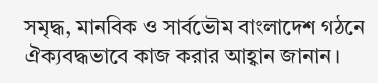সমৃদ্ধ, মানবিক ও সার্বভৌম বাংলাদেশ গঠনে ঐক্যবদ্ধভাবে কাজ করার আহ্বান জানান।